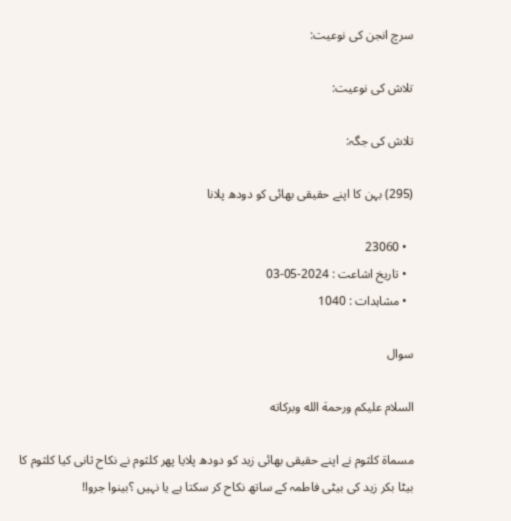سرچ انجن کی نوعیت:

تلاش کی نوعیت:

تلاش کی جگہ:

(295) بہن کا اپنے حقیقی بھائی کو دودھ پلانا

  • 23060
  • تاریخ اشاعت : 2024-05-03
  • مشاہدات : 1040

سوال

السلام عليكم ورحمة الله وبركاته

مسماۃ کلثوم نے اپنے حقیقی بھائی زید کو دودھ پلایا پھر کلثوم نے نکاح ثانی کیا کلثوم کا بیٹا بکر زید کی بیٹی فاطمہ کے ساتھ نکاح کر سکتا ہے یا نہیں ؟بینوا جروا!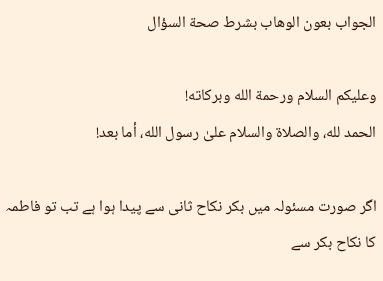الجواب بعون الوهاب بشرط صحة السؤال

وعلیکم السلام ورحمة الله وبرکاته!
الحمد لله، والصلاة والسلام علىٰ رسول الله، أما بعد!

اگر صورت مسئولہ میں بکر نکاح ثانی سے پیدا ہوا ہے تب تو فاطمہ کا نکاح بکر سے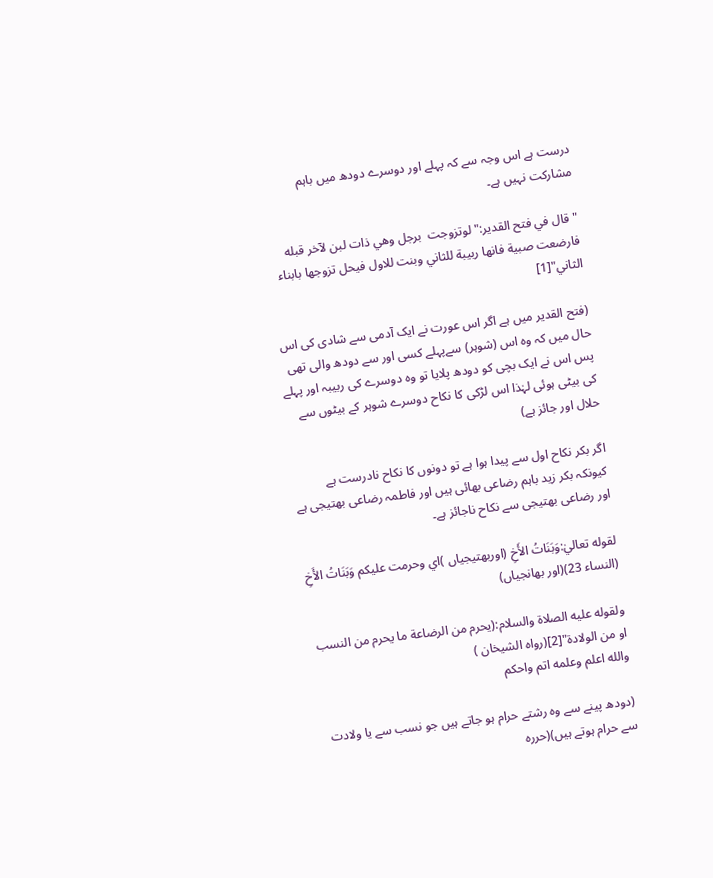درست ہے اس وجہ سے کہ پہلے اور دوسرے دودھ میں باہم مشارکت نہیں ہے۔

"قال في فتح القدير:" لوتزوجت  برجل وهي ذات لبن لآخر قبله فارضعت صبية فانها ربيبة للثاني وبنت للاول فيحل تزوجها بابناء الثاني"[1]

(فتح القدیر میں ہے اگر اس عورت نے ایک آدمی سے شادی کی اس حال میں کہ وہ اس (شوہر) سےپہلے کسی اور سے دودھ والی تھی پس اس نے ایک بچی کو دودھ پلایا تو وہ دوسرے کی ربیبہ اور پہلے کی بیٹی ہوئی لہٰذا اس لڑکی کا نکاح دوسرے شوہر کے بیٹوں سے حلال اور جائز ہے)

اگر بکر نکاح اول سے پیدا ہوا ہے تو دونوں کا نکاح نادرست ہے کیونکہ بکر زید باہم رضاعی بھائی ہیں اور فاطمہ رضاعی بھتیجی ہے اور رضاعی بھتیجی سے نکاح ناجائز ہے۔

لقوله تعاليٰ:وَبَنَاتُ الأَخِ (اوربھتیجیاں )اي وحرمت عليكم وَبَنَاتُ الأَخِ (النساء 23)(اور بھانجیاں)

ولقوله عليه الصلاة والسلام:(يحرم من الرضاعة ما يحرم من النسب او من الولادة"[2](رواہ الشیخان )
والله اعلم وعلمه اتم واحکم

(دودھ پینے سے وہ رشتے حرام ہو جاتے ہیں جو نسب سے یا ولادت سے حرام ہوتے ہیں)(حررہ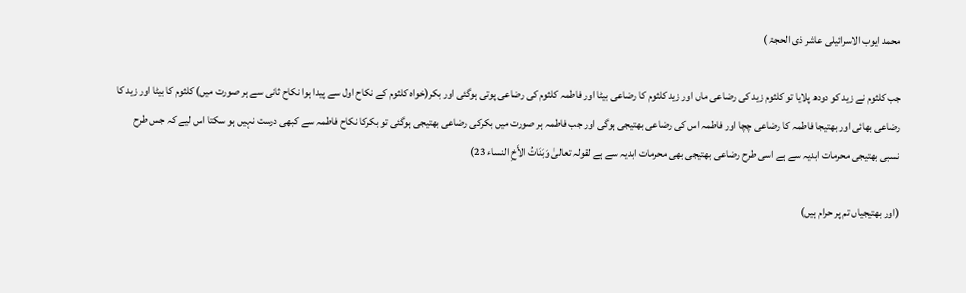محمد ایوب الاسرائیلی عاشر ذی الحجۃ )

جب کلثوم نے زید کو دودھ پلایا تو کلثوم زید کی رضاعی ماں اور زید کلثوم کا رضاعی بیٹا اور فاطمہ کلثوم کی رضاعی پوتی ہوگئی اور بکر(خواہ کلثوم کے نکاح اول سے پیدا ہوا نکاح ثانی سے ہر صورت میں) کلثوم کا بیٹا اور زید کا رضاعی بھائی اور بھتیجا فاطمہ کا رضاعی چچا اور فاطمہ اس کی رضاعی بھتیجی ہوگی اور جب فاطمہ ہر صورت میں بکرکی رضاعی بھتیجی ہوگئی تو بکرکا نکاح فاطمہ سے کبھی درست نہیں ہو سکتا اس لیے کہ جس طرح نسبی بھتیجی محرمات ابدیہ سے ہے اسی طرح رضاعی بھتیجی بھی محرمات ابدیہ سے ہے لقولہ تعالیٰ وَبَنَاتُ الأَخِ النساء 23)

(اور بھتیجیاں تم پر حرام ہیں)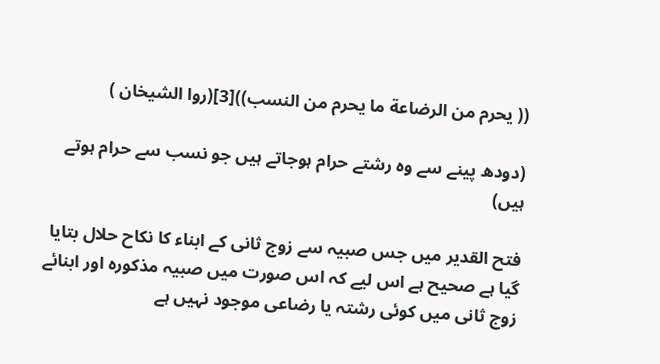(( يحرم من الرضاعة ما يحرم من النسب))[3](روا الشیخان )

(دودھ پینے سے وہ رشتے حرام ہوجاتے ہیں جو نسب سے حرام ہوتے ہیں)

فتح القدیر میں جس صبیہ سے زوج ثانی کے ابناء کا نکاح حلال بتایا گیا ہے صحیح ہے اس لیے کہ اس صورت میں صبیہ مذکورہ اور ابنائے زوج ثانی میں کوئی رشتہ یا رضاعی موجود نہیں ہے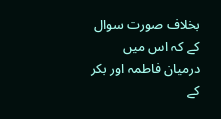بخلاف صورت سوال کے کہ اس میں درمیان فاطمہ اور بکر کے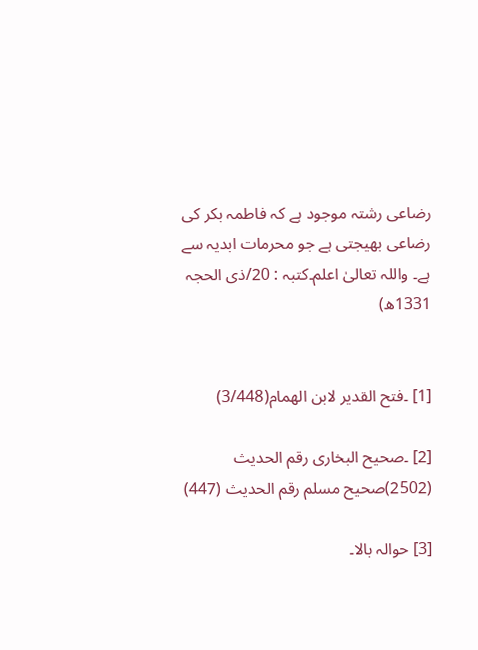رضاعی رشتہ موجود ہے کہ فاطمہ بکر کی رضاعی بھیجتی ہے جو محرمات ابدیہ سے ہے۔ واللہ تعالیٰ اعلم۔کتبہ : 20/ذی الحجہ 1331ھ)


[1] ۔فتح القدیر لابن الھمام(3/448)

[2] ۔صحیح البخاری رقم الحدیث (2502)صحیح مسلم رقم الحدیث (447)

[3] حوالہ بالا۔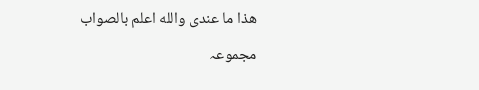ھذا ما عندی والله اعلم بالصواب

مجموعہ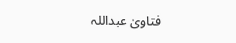فتاویٰ عبداللہ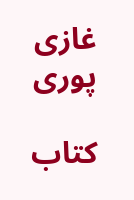غازی پوری

کتاب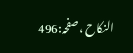النکاح ،صفحہ:496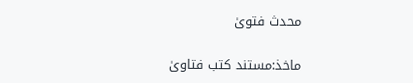محدث فتویٰ

ماخذ:مستند کتب فتاویٰ